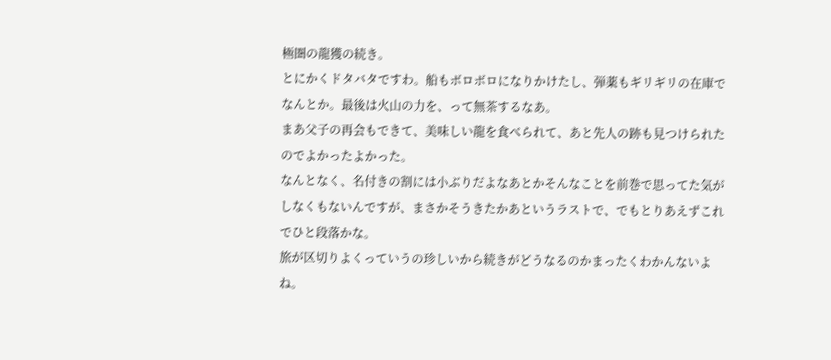極圏の龍獲の続き。
とにかくドタバタですわ。船もボロボロになりかけたし、弾薬もギリギリの在庫でなんとか。最後は火山の力を、って無茶するなあ。
まあ父子の再会もできて、美味しい龍を食べられて、あと先人の跡も見つけられたのでよかったよかった。
なんとなく、名付きの割には小ぶりだよなあとかそんなことを前巻で思ってた気がしなくもないんですが、まさかそうきたかあというラストで、でもとりあえずこれでひと段落かな。
旅が区切りよくっていうの珍しいから続きがどうなるのかまったくわかんないよね。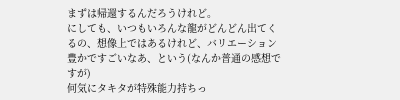まずは帰還するんだろうけれど。
にしても、いつもいろんな龍がどんどん出てくるの、想像上ではあるけれど、バリエーション豊かですごいなあ、という(なんか普通の感想ですが)
何気にタキタが特殊能力持ちっ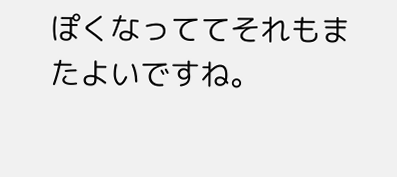ぽくなっててそれもまたよいですね。